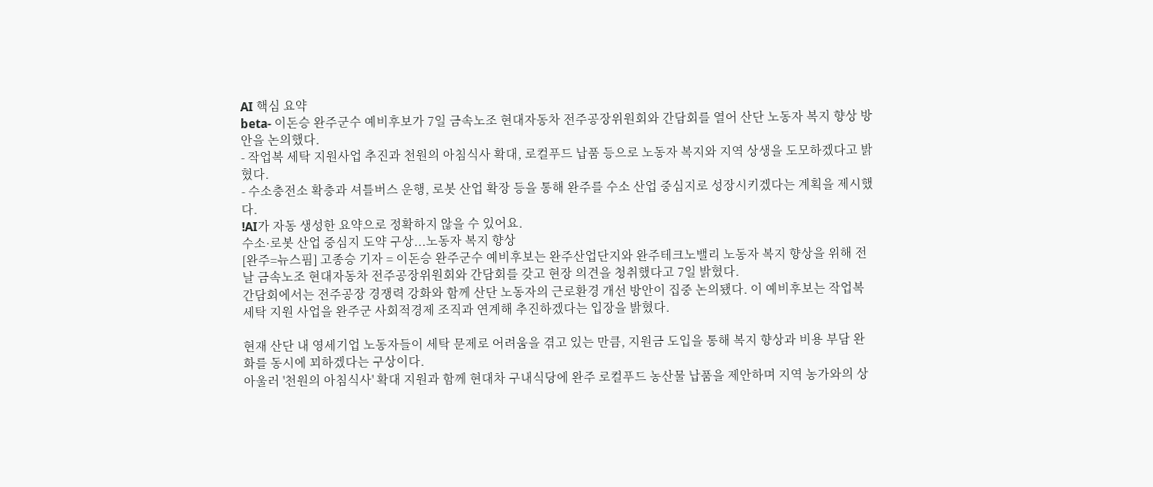AI 핵심 요약
beta- 이돈승 완주군수 예비후보가 7일 금속노조 현대자동차 전주공장위원회와 간담회를 열어 산단 노동자 복지 향상 방안을 논의했다.
- 작업복 세탁 지원사업 추진과 천원의 아침식사 확대, 로컬푸드 납품 등으로 노동자 복지와 지역 상생을 도모하겠다고 밝혔다.
- 수소충전소 확충과 셔틀버스 운행, 로봇 산업 확장 등을 통해 완주를 수소 산업 중심지로 성장시키겠다는 계획을 제시했다.
!AI가 자동 생성한 요약으로 정확하지 않을 수 있어요.
수소·로봇 산업 중심지 도약 구상...노동자 복지 향상
[완주=뉴스핌] 고종승 기자 = 이돈승 완주군수 예비후보는 완주산업단지와 완주테크노밸리 노동자 복지 향상을 위해 전날 금속노조 현대자동차 전주공장위원회와 간담회를 갖고 현장 의견을 청취했다고 7일 밝혔다.
간담회에서는 전주공장 경쟁력 강화와 함께 산단 노동자의 근로환경 개선 방안이 집중 논의됐다. 이 예비후보는 작업복 세탁 지원 사업을 완주군 사회적경제 조직과 연계해 추진하겠다는 입장을 밝혔다.

현재 산단 내 영세기업 노동자들이 세탁 문제로 어려움을 겪고 있는 만큼, 지원금 도입을 통해 복지 향상과 비용 부담 완화를 동시에 꾀하겠다는 구상이다.
아울러 '천원의 아침식사' 확대 지원과 함께 현대차 구내식당에 완주 로컬푸드 농산물 납품을 제안하며 지역 농가와의 상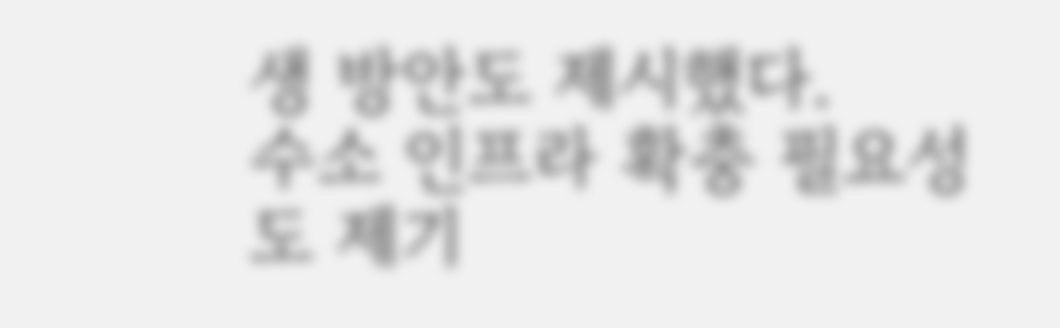생 방안도 제시했다.
수소 인프라 확충 필요성도 제기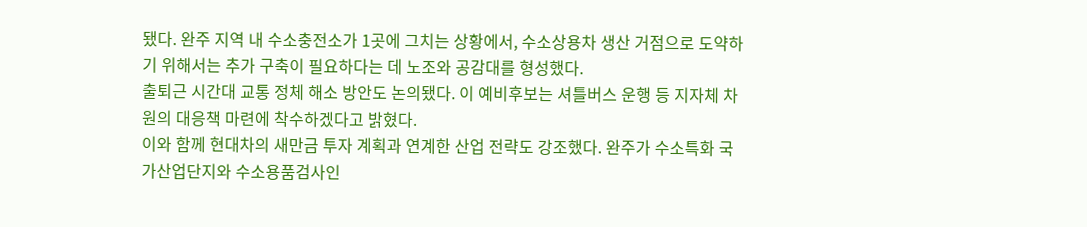됐다. 완주 지역 내 수소충전소가 1곳에 그치는 상황에서, 수소상용차 생산 거점으로 도약하기 위해서는 추가 구축이 필요하다는 데 노조와 공감대를 형성했다.
출퇴근 시간대 교통 정체 해소 방안도 논의됐다. 이 예비후보는 셔틀버스 운행 등 지자체 차원의 대응책 마련에 착수하겠다고 밝혔다.
이와 함께 현대차의 새만금 투자 계획과 연계한 산업 전략도 강조했다. 완주가 수소특화 국가산업단지와 수소용품검사인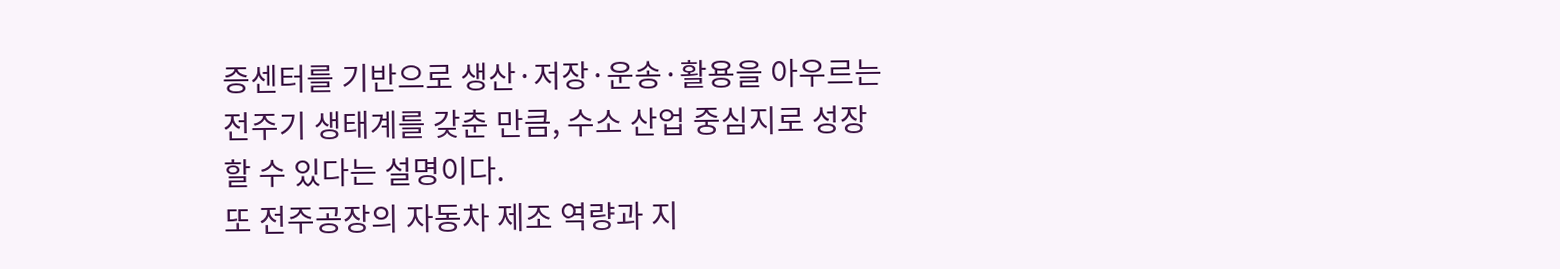증센터를 기반으로 생산·저장·운송·활용을 아우르는 전주기 생태계를 갖춘 만큼, 수소 산업 중심지로 성장할 수 있다는 설명이다.
또 전주공장의 자동차 제조 역량과 지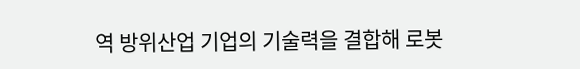역 방위산업 기업의 기술력을 결합해 로봇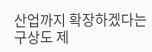산업까지 확장하겠다는 구상도 제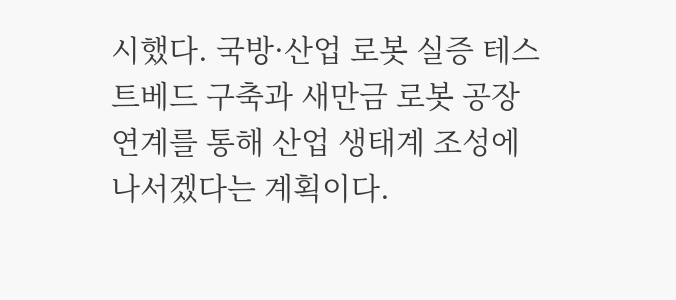시했다. 국방·산업 로봇 실증 테스트베드 구축과 새만금 로봇 공장 연계를 통해 산업 생태계 조성에 나서겠다는 계획이다.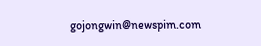gojongwin@newspim.com